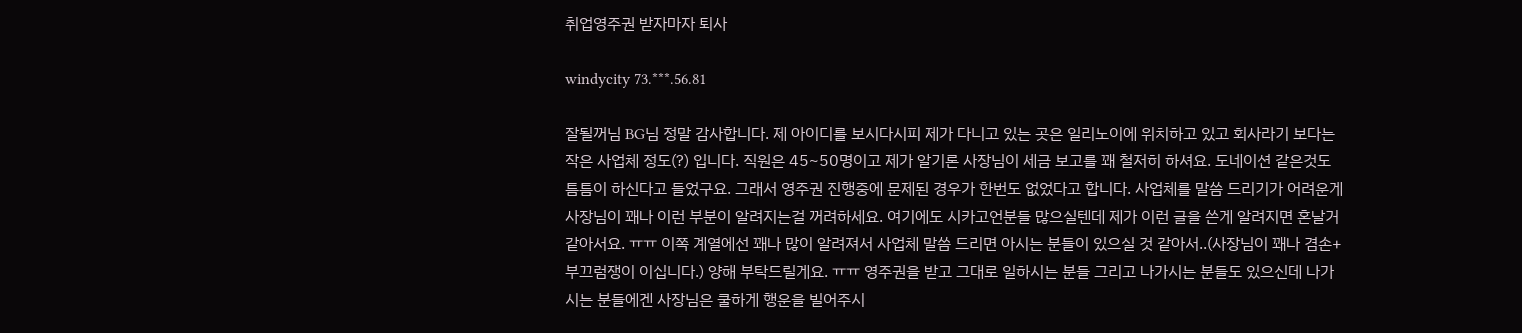취업영주권 받자마자 퇴사

windycity 73.***.56.81

잘될꺼님 BG님 정말 감사합니다. 제 아이디를 보시다시피 제가 다니고 있는 곳은 일리노이에 위치하고 있고 회사라기 보다는 작은 사업체 정도(?) 입니다. 직원은 45~50명이고 제가 알기론 사장님이 세금 보고를 꽤 철저히 하셔요. 도네이션 같은것도 틈틈이 하신다고 들었구요. 그래서 영주권 진행중에 문제된 경우가 한번도 없었다고 합니다. 사업체를 말씀 드리기가 어려운게 사장님이 꽤나 이런 부분이 알려지는걸 꺼려하세요. 여기에도 시카고언분들 많으실텐데 제가 이런 글을 쓴게 알려지면 혼날거 같아서요. ㅠㅠ 이쪽 계열에선 꽤나 많이 알려져서 사업체 말씀 드리면 아시는 분들이 있으실 것 같아서..(사장님이 꽤나 겸손+부끄럼쟁이 이십니다.) 양해 부탁드릴게요. ㅠㅠ 영주권을 받고 그대로 일하시는 분들 그리고 나가시는 분들도 있으신데 나가시는 분들에겐 사장님은 쿨하게 행운을 빌어주시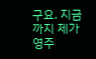구요. 지금 까지 제가 영주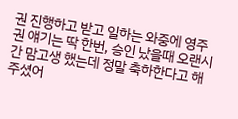권 진행하고 받고 일하는 와중에 영주권 얘기는 딱 한번, 승인 났을때 오랜시간 맘고생 했는데 정말 축하한다고 해주셨어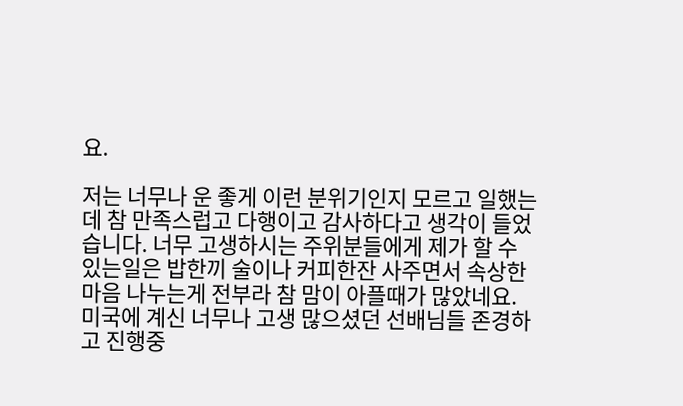요.

저는 너무나 운 좋게 이런 분위기인지 모르고 일했는데 참 만족스럽고 다행이고 감사하다고 생각이 들었습니다. 너무 고생하시는 주위분들에게 제가 할 수 있는일은 밥한끼 술이나 커피한잔 사주면서 속상한 마음 나누는게 전부라 참 맘이 아플때가 많았네요. 미국에 계신 너무나 고생 많으셨던 선배님들 존경하고 진행중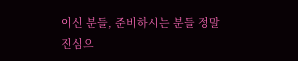이신 분들, 준비하시는 분들 정말 진심으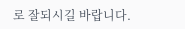로 잘되시길 바랍니다.